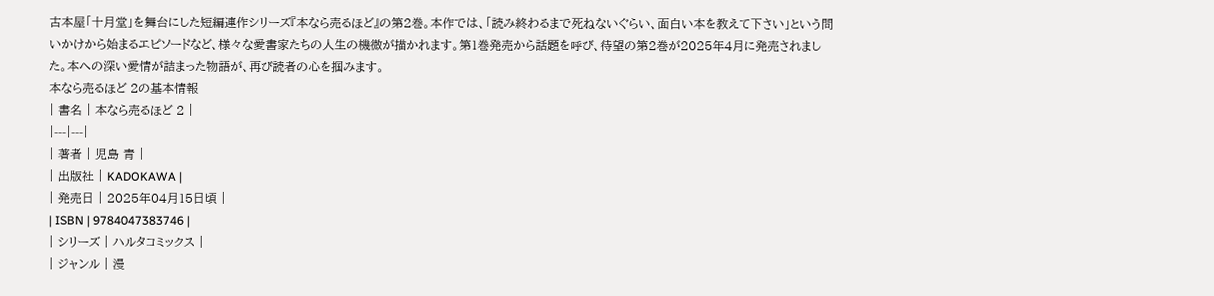古本屋「十月堂」を舞台にした短編連作シリーズ『本なら売るほど』の第2巻。本作では、「読み終わるまで死ねないぐらい、面白い本を教えて下さい」という問いかけから始まるエピソードなど、様々な愛書家たちの人生の機微が描かれます。第1巻発売から話題を呼び、待望の第2巻が2025年4月に発売されました。本への深い愛情が詰まった物語が、再び読者の心を掴みます。
本なら売るほど 2の基本情報
| 書名 | 本なら売るほど 2 |
|---|---|
| 著者 | 児島 青 |
| 出版社 | KADOKAWA |
| 発売日 | 2025年04月15日頃 |
| ISBN | 9784047383746 |
| シリーズ | ハルタコミックス |
| ジャンル | 漫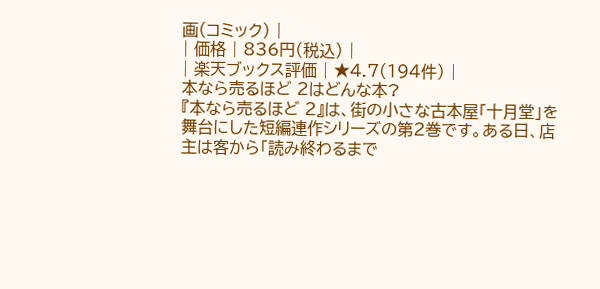画(コミック) |
| 価格 | 836円(税込) |
| 楽天ブックス評価 | ★4.7(194件) |
本なら売るほど 2はどんな本?
『本なら売るほど 2』は、街の小さな古本屋「十月堂」を舞台にした短編連作シリーズの第2巻です。ある日、店主は客から「読み終わるまで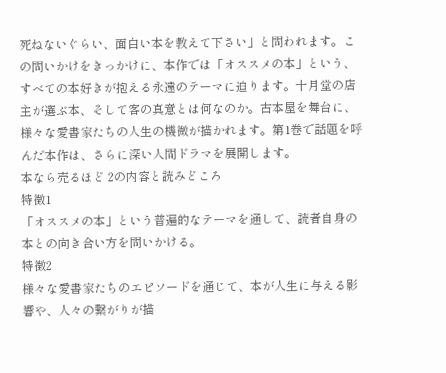死ねないぐらい、面白い本を教えて下さい」と問われます。この問いかけをきっかけに、本作では「オススメの本」という、すべての本好きが抱える永遠のテーマに迫ります。十月堂の店主が選ぶ本、そして客の真意とは何なのか。古本屋を舞台に、様々な愛書家たちの人生の機微が描かれます。第1巻で話題を呼んだ本作は、さらに深い人間ドラマを展開します。
本なら売るほど 2の内容と読みどころ
特徴1
「オススメの本」という普遍的なテーマを通して、読者自身の本との向き合い方を問いかける。
特徴2
様々な愛書家たちのエピソードを通じて、本が人生に与える影響や、人々の繋がりが描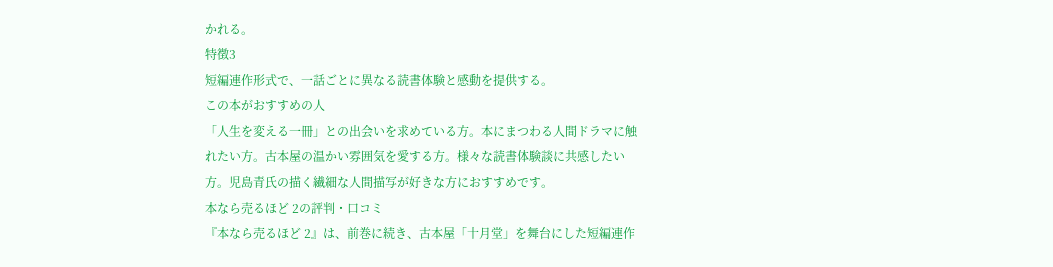かれる。
特徴3
短編連作形式で、一話ごとに異なる読書体験と感動を提供する。
この本がおすすめの人
「人生を変える一冊」との出会いを求めている方。本にまつわる人間ドラマに触れたい方。古本屋の温かい雰囲気を愛する方。様々な読書体験談に共感したい方。児島青氏の描く繊細な人間描写が好きな方におすすめです。
本なら売るほど 2の評判・口コミ
『本なら売るほど 2』は、前巻に続き、古本屋「十月堂」を舞台にした短編連作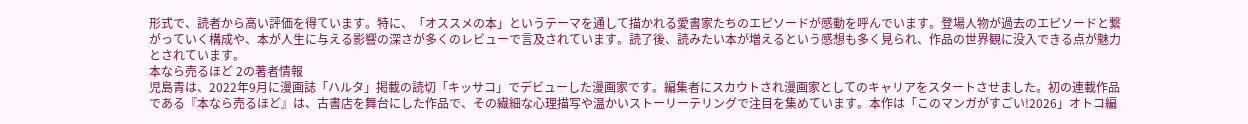形式で、読者から高い評価を得ています。特に、「オススメの本」というテーマを通して描かれる愛書家たちのエピソードが感動を呼んでいます。登場人物が過去のエピソードと繋がっていく構成や、本が人生に与える影響の深さが多くのレビューで言及されています。読了後、読みたい本が増えるという感想も多く見られ、作品の世界観に没入できる点が魅力とされています。
本なら売るほど 2の著者情報
児島青は、2022年9月に漫画誌「ハルタ」掲載の読切「キッサコ」でデビューした漫画家です。編集者にスカウトされ漫画家としてのキャリアをスタートさせました。初の連載作品である『本なら売るほど』は、古書店を舞台にした作品で、その繊細な心理描写や温かいストーリーテリングで注目を集めています。本作は「このマンガがすごい!2026」オトコ編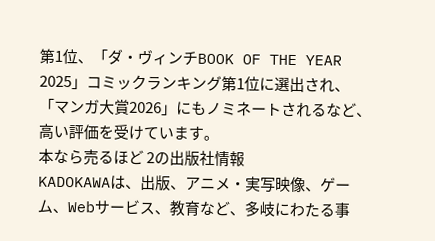第1位、「ダ・ヴィンチBOOK OF THE YEAR 2025」コミックランキング第1位に選出され、「マンガ大賞2026」にもノミネートされるなど、高い評価を受けています。
本なら売るほど 2の出版社情報
KADOKAWAは、出版、アニメ・実写映像、ゲーム、Webサービス、教育など、多岐にわたる事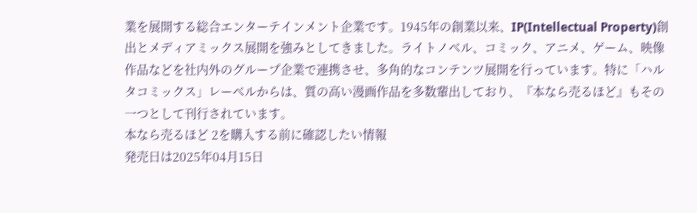業を展開する総合エンターテインメント企業です。1945年の創業以来、IP(Intellectual Property)創出とメディアミックス展開を強みとしてきました。ライトノベル、コミック、アニメ、ゲーム、映像作品などを社内外のグループ企業で連携させ、多角的なコンテンツ展開を行っています。特に「ハルタコミックス」レーベルからは、質の高い漫画作品を多数輩出しており、『本なら売るほど』もその一つとして刊行されています。
本なら売るほど 2を購入する前に確認したい情報
発売日は2025年04月15日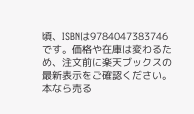頃、ISBNは9784047383746です。価格や在庫は変わるため、注文前に楽天ブックスの最新表示をご確認ください。
本なら売る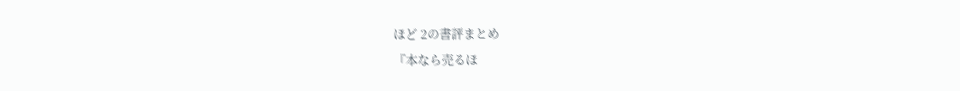ほど 2の書評まとめ
『本なら売るほ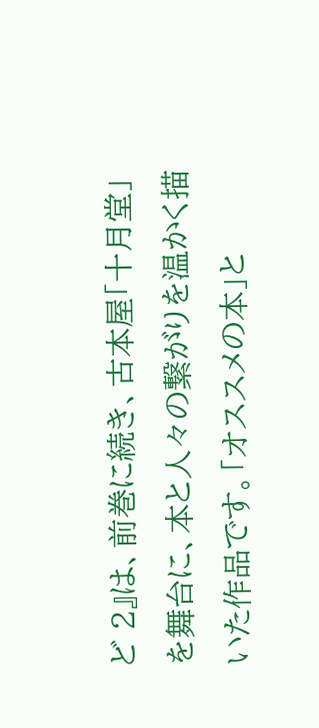ど 2』は、前巻に続き、古本屋「十月堂」を舞台に、本と人々の繋がりを温かく描いた作品です。「オススメの本」と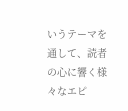いうテーマを通して、読者の心に響く様々なエピ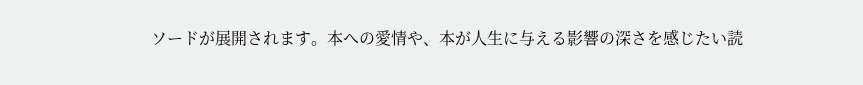ソードが展開されます。本への愛情や、本が人生に与える影響の深さを感じたい読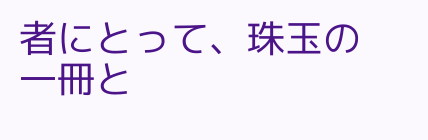者にとって、珠玉の一冊と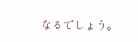なるでしょう。